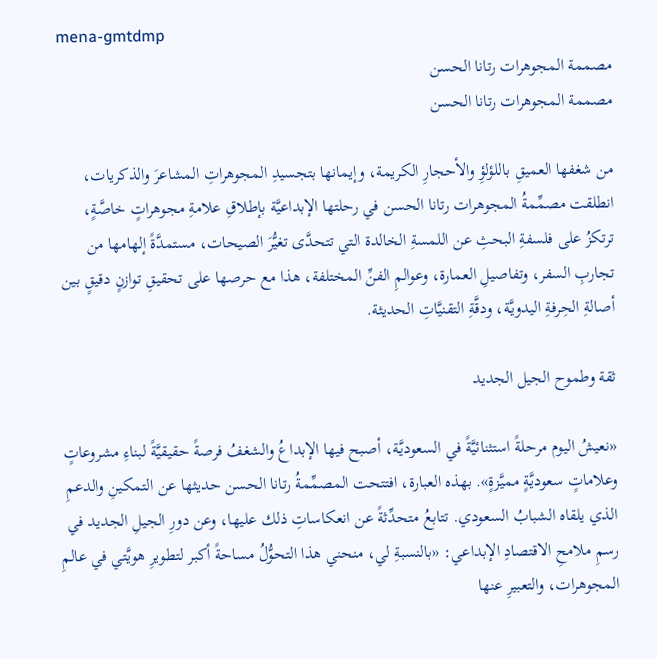mena-gmtdmp
مصممة المجوهرات رتانا الحسن
مصممة المجوهرات رتانا الحسن

من شغفها العميقِ باللؤلؤِ والأحجارِ الكريمة، وإيمانها بتجسيدِ المجوهراتِ المشاعرَ والذكريات، انطلقت مصمِّمةُ المجوهرات رتانا الحسن في رحلتها الإبداعيَّة بإطلاقِ علامةِ مجوهراتٍ خاصَّةٍ، ترتكزُ على فلسفةِ البحثِ عن اللمسةِ الخالدة التي تتحدَّى تغيُّرَ الصيحات، مستمدَّةً إلهامها من تجاربِ السفر، وتفاصيلِ العمارة، وعوالمِ الفنِّ المختلفة، هذا مع حرصها على تحقيقِ توازنٍ دقيقٍ بين أصالةِ الحِرفةِ اليدويَّة، ودقَّةِ التقنيَّاتِ الحديثة.

ثقة وطموح الجيل الجديد

«نعيشُ اليوم مرحلةً استثنائيَّةً في السعوديَّة، أصبح فيها الإبداعُ والشغفُ فرصةً حقيقيَّةً لبناءِ مشروعاتٍ وعلاماتٍ سعوديَّةٍ مميَّزةٍ». بهذه العبارة، افتتحت المصمِّمةُ رتانا الحسن حديثها عن التمكينِ والدعمِ الذي يلقاه الشبابُ السعودي. تتابعُ متحدِّثةً عن انعكاساتِ ذلك عليها، وعن دورِ الجيلِ الجديد في رسمِ ملامحِ الاقتصادِ الإبداعي: «بالنسبةِ لي، منحني هذا التحوُّلُ مساحةً أكبر لتطويرِ هويَّتي في عالمِ المجوهرات، والتعبيرِ عنها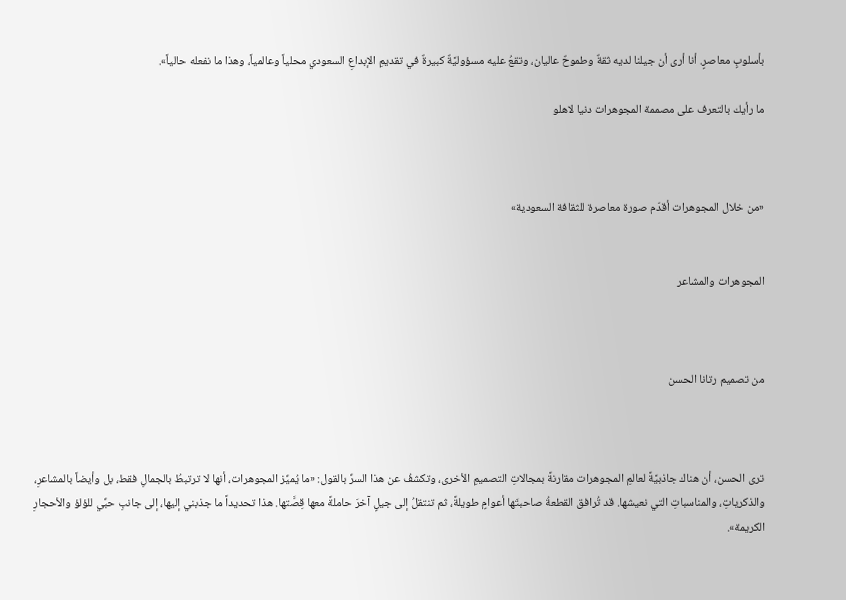بأسلوبٍ معاصرٍ. أنا أرى أن جيلنا لديه ثقةٌ وطموحٌ عاليان، وتقعُ عليه مسؤوليَّةٌ كبيرةٌ في تقديمِ الإبداعِ السعودي محلياً وعالمياً، وهذا ما نفعله حالياً».

ما رأيك بالتعرف على مصممة المجوهرات دنيا لاهلو



«من خلال المجوهرات أقدّم صورة معاصرة للثقافة السعودية»


المجوهرات والمشاعر



من تصميم رتانا الحسن



ترى الحسن، أن هناك جاذبيَّةً لعالمِ المجوهرات مقارنةً بمجالاتِ التصميمِ الأخرى، وتكشفُ عن هذا السرِّ بالقول: «ما يُميِّز المجوهرات، أنها لا ترتبطُ بالجمالِ فقط، بل وأيضاً بالمشاعرِ، والذكرياتِ، والمناسباتِ التي نعيشها. قد تُرافق القطعةُ صاحبتَها أعوامٍ طويلةً، ثم تنتقلُ إلى جيلٍ آخرَ حاملةً معها قِصَّتها. هذا تحديداً ما جذبني إليها، إلى جانبِ حبِّي للؤلؤ والأحجارِ الكريمة».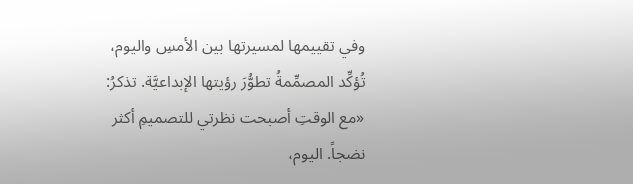وفي تقييمها لمسيرتها بين الأمسِ واليوم، تُؤكِّد المصمِّمةُ تطوُّرَ رؤيتها الإبداعيَّة. تذكرُ: «مع الوقتِ أصبحت نظرتي للتصميمِ أكثر نضجاً. اليوم،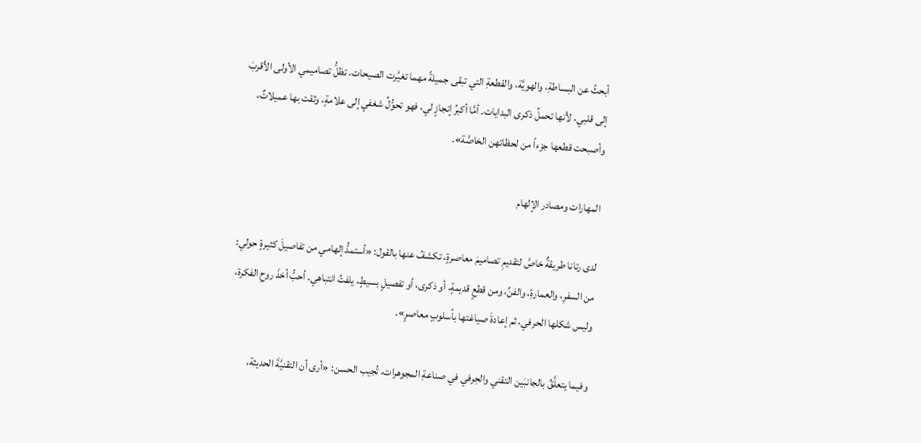أبحثُ عن البساطةِ، والهويَّة، والقطعةِ التي تبقى جميلةً مهما تغيَّرت الصيحات. تظلُّ تصاميمي الأولى الأقربَ إلى قلبي، لأنها تحملُ ذكرى البدايات. أمَّا أكبرُ إنجازٍ لي، فهو تحوُّلُ شغفي إلى علامةٍ، وثقت بها عميلاتٌ، وأصبحت قطعها جزءاً من لحظاتهن الخاصَّة».

المهارات ومصادر الإلهام

لدى رتانا طريقةٌ خاصَّ لتقديمِ تصاميمَ معاصرةٍ، تكشفُ عنها بالقول: «أستمدُّ إلهامي من تفاصيلَ كثيرةٍ حولي: من السفرِ، والعمارةِ، والفنِّ، ومن قطعٍ قديمةٍ، أو ذكرى، أو تفصيلٍ بسيطٍ، يلفتُ انتباهي. أحبُّ أخذَ روحِ الفكرة، وليس شكلها الحرفي، ثم إعادةَ صياغتها بأسلوبٍ معاصرٍ».

وفيما يتعلَّقُ بالجانبَين التقني والحِرفي في صناعةِ المجوهرات، تُجيب الحسن: «أرى أن التقنيَّةَ الحديثة،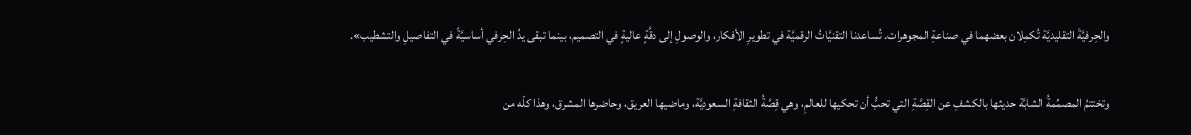والحِرفيَّةَ التقليديَّة تُكمِلان بعضهما في صناعةِ المجوهرات. تُساعدنا التقنيَّاتُ الرقميَّة في تطويرِ الأفكار، والوصولِ إلى دقَّةٍ عاليةٍ في التصميم، بينما تبقى يدُ الحِرفي أساسيَّةً في التفاصيلِ والتشطيب».

وتختتمُ المصمِّمةُ الشابَّة حديثها بالكشفِ عن القِصَّةِ التي تحبُّ أن تحكيها للعالمِ، وهي قِصَّةُ الثقافةِ السعوديَّة، وماضيها العريق، وحاضرها المشرق، وهذا كلّه من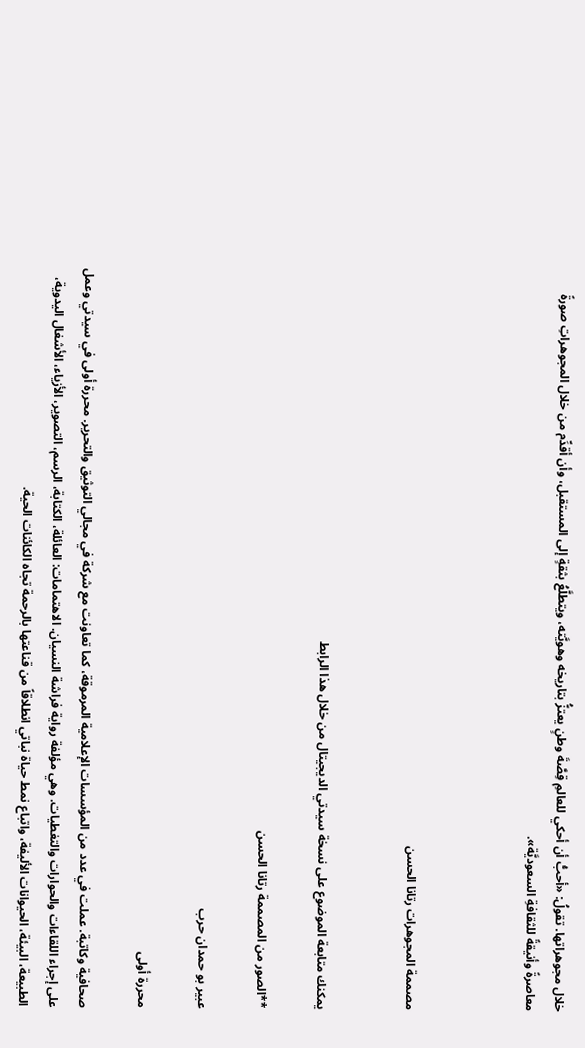خلال مجوهراتها. تقولُ: «أحبُّ أن أحكي للعالمِ قِصَّةَ وطنٍ يعتزُّ بتاريخه وهويَّته، ويتطلَّعُ بثقةٍ إلى المستقبل، وأن أقدِّم من خلال المجوهراتِ صورةً معاصرةً وأنيقةً للثقافةِ السعوديَّة».



مصممة المجوهرات رتانا الحسن


يمكنك متابعة الموضوع على نسخة سيدتي الديجيتال من خلال هذا الرابط

**الصور من المصممة رتانا الحسن

عبير بو حمدان حرب

محررة أولى

صحافية وكاتبة. عملت في عدد من المؤسسات الإعلامية المرموقة، كما تعاونت مع شركة في مجالي التوثيق والتحرير. محررة أولى في سيدتي وعمل على إجراء اللقاءات والحوارات والتغطيات. وهي مؤلفة رواية فراشة النسيان. الاهتمامات: العائلة، الكتابة، الرسم، التصوير، الأزياء، الأشغال اليدوية، الطبيعة، البيئة، الحيوانات الأليفة، واتباع نمط حياة نباتي انطلاقاً من قناعتها بالرحمة تجاه الكائنات الحية.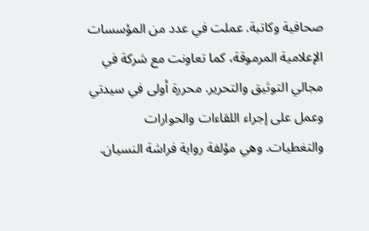صحافية وكاتبة. عملت في عدد من المؤسسات الإعلامية المرموقة، كما تعاونت مع شركة في مجالي التوثيق والتحرير. محررة أولى في سيدتي وعمل على إجراء اللقاءات والحوارات والتغطيات. وهي مؤلفة رواية فراشة النسيان.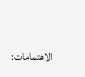الاهتمامات: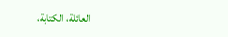العائلة، الكتابة،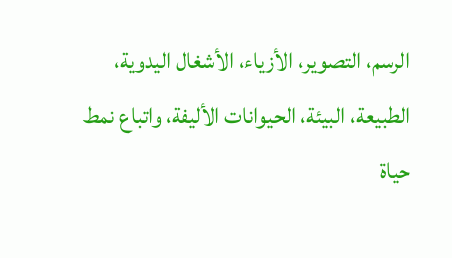الرسم، التصوير، الأزياء، الأشغال اليدوية، الطبيعة، البيئة، الحيوانات الأليفة، واتباع نمط حياة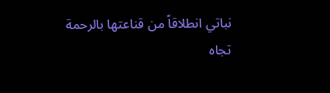نباتي انطلاقاً من قناعتها بالرحمة تجاه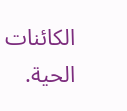الكائنات الحية.